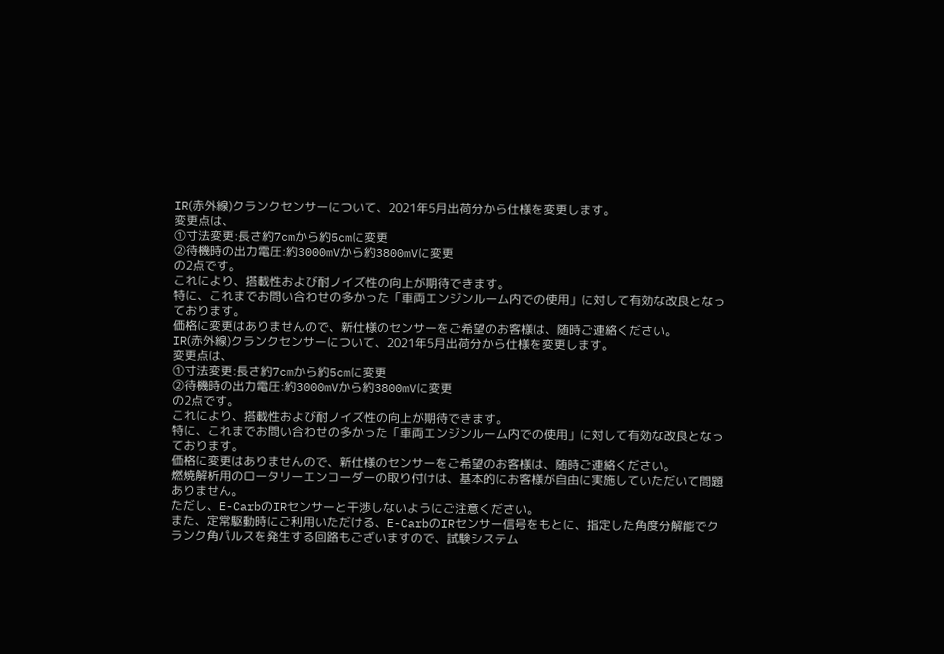IR(赤外線)クランクセンサーについて、2021年5月出荷分から仕様を変更します。
変更点は、
①寸法変更:長さ約7cmから約5cmに変更
②待機時の出力電圧:約3000mVから約3800mVに変更
の2点です。
これにより、搭載性および耐ノイズ性の向上が期待できます。
特に、これまでお問い合わせの多かった「車両エンジンルーム内での使用」に対して有効な改良となっております。
価格に変更はありませんので、新仕様のセンサーをご希望のお客様は、随時ご連絡ください。
IR(赤外線)クランクセンサーについて、2021年5月出荷分から仕様を変更します。
変更点は、
①寸法変更:長さ約7cmから約5cmに変更
②待機時の出力電圧:約3000mVから約3800mVに変更
の2点です。
これにより、搭載性および耐ノイズ性の向上が期待できます。
特に、これまでお問い合わせの多かった「車両エンジンルーム内での使用」に対して有効な改良となっております。
価格に変更はありませんので、新仕様のセンサーをご希望のお客様は、随時ご連絡ください。
燃焼解析用のロータリーエンコーダーの取り付けは、基本的にお客様が自由に実施していただいて問題ありません。
ただし、E-CarbのIRセンサーと干渉しないようにご注意ください。
また、定常駆動時にご利用いただける、E-CarbのIRセンサー信号をもとに、指定した角度分解能でクランク角パルスを発生する回路もございますので、試験システム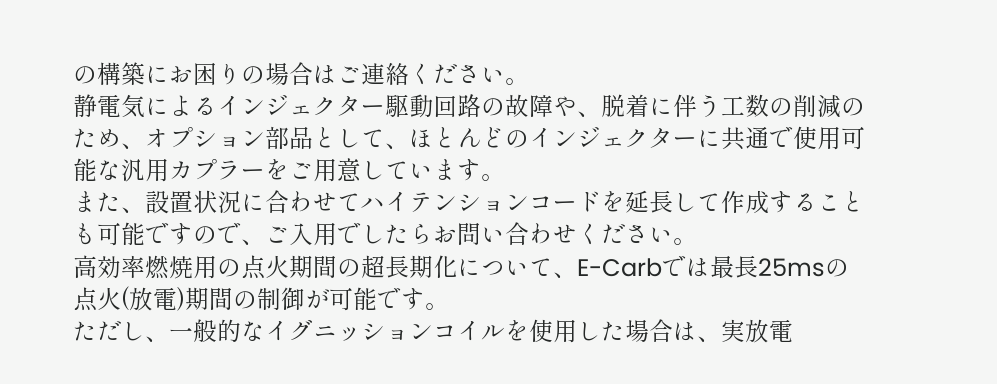の構築にお困りの場合はご連絡ください。
静電気によるインジェクター駆動回路の故障や、脱着に伴う工数の削減のため、オプション部品として、ほとんどのインジェクターに共通で使用可能な汎用カプラーをご用意しています。
また、設置状況に合わせてハイテンションコードを延長して作成することも可能ですので、ご入用でしたらお問い合わせください。
高効率燃焼用の点火期間の超長期化について、E-Carbでは最長25msの点火(放電)期間の制御が可能です。
ただし、一般的なイグニッションコイルを使用した場合は、実放電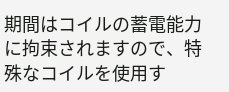期間はコイルの蓄電能力に拘束されますので、特殊なコイルを使用す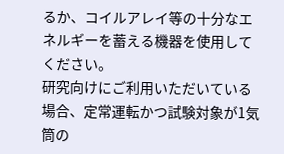るか、コイルアレイ等の十分なエネルギーを蓄える機器を使用してください。
研究向けにご利用いただいている場合、定常運転かつ試験対象が1気筒の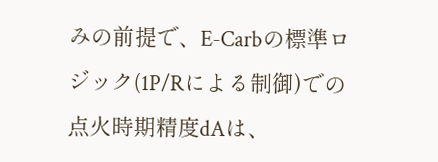みの前提で、E-Carbの標準ロジック(1P/Rによる制御)での点火時期精度dAは、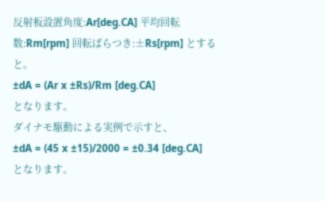反射板設置角度:Ar[deg.CA] 平均回転数:Rm[rpm] 回転ばらつき:±Rs[rpm] とすると。
±dA = (Ar x ±Rs)/Rm [deg.CA]
となります。
ダイナモ駆動による実例で示すと、
±dA = (45 x ±15)/2000 = ±0.34 [deg.CA]
となります。